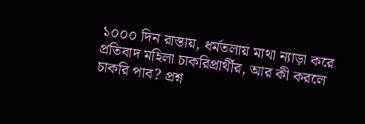১০০০ দিন রাস্তায়, ধর্মতলায় মাথা ন্যাড়া করে প্রতিবাদ মহিলা চাকরিপ্রার্থীর, আর কী করলে চাকরি পাব? প্রশ্ন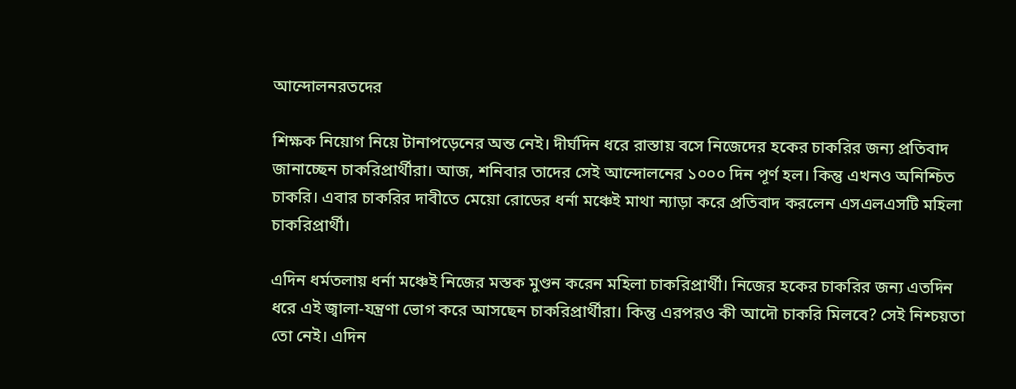আন্দোলনরতদের

শিক্ষক নিয়োগ নিয়ে টানাপড়েনের অন্ত নেই। দীর্ঘদিন ধরে রাস্তায় বসে নিজেদের হকের চাকরির জন্য প্রতিবাদ জানাচ্ছেন চাকরিপ্রার্থীরা। আজ, শনিবার তাদের সেই আন্দোলনের ১০০০ দিন পূর্ণ হল। কিন্তু এখনও অনিশ্চিত চাকরি। এবার চাকরির দাবীতে মেয়ো রোডের ধর্না মঞ্চেই মাথা ন্যাড়া করে প্রতিবাদ করলেন এসএলএসটি মহিলা চাকরিপ্রার্থী।

এদিন ধর্মতলায় ধর্না মঞ্চেই নিজের মস্তক মুণ্ডন করেন মহিলা চাকরিপ্রার্থী। নিজের হকের চাকরির জন্য এতদিন ধরে এই জ্বালা-যন্ত্রণা ভোগ করে আসছেন চাকরিপ্রার্থীরা। কিন্তু এরপরও কী আদৌ চাকরি মিলবে? সেই নিশ্চয়তা তো নেই। এদিন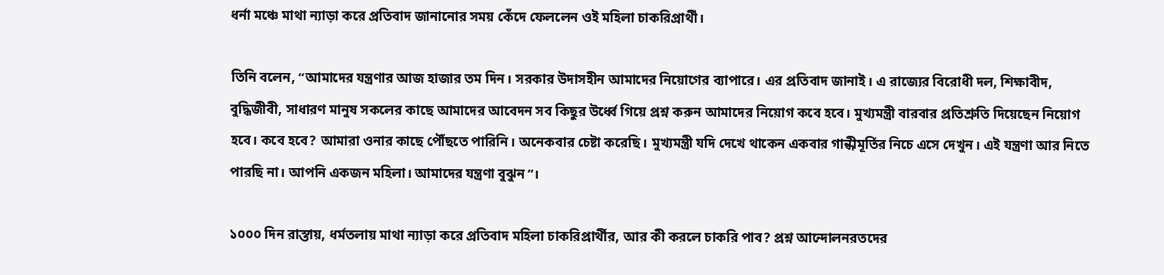ধর্না মঞ্চে মাথা ন্যাড়া করে প্রতিবাদ জানানোর সময় কেঁদে ফেললেন ওই মহিলা চাকরিপ্রার্থী।

তিনি বলেন, “আমাদের যন্ত্রণার আজ হাজার তম দিন। সরকার উদাসহীন আমাদের নিয়োগের ব্যাপারে। এর প্রতিবাদ জানাই। এ রাজ্যের বিরোধী দল, শিক্ষাবীদ, বুদ্ধিজীবী, সাধারণ মানুষ সকলের কাছে আমাদের আবেদন সব কিছুর উর্ধ্বে গিয়ে প্রশ্ন করুন আমাদের নিয়োগ কবে হবে। মুখ্যমন্ত্রী বারবার প্রতিশ্রুতি দিয়েছেন নিয়োগ হবে। কবে হবে? আমারা ওনার কাছে পৌঁছতে পারিনি। অনেকবার চেষ্টা করেছি। মুখ্যমন্ত্রী যদি দেখে থাকেন একবার গান্ধীমূর্তির নিচে এসে দেখুন। এই যন্ত্রণা আর নিতে পারছি না। আপনি একজন মহিলা। আমাদের যন্ত্রণা বুঝুন”।

১০০০ দিন রাস্তায়, ধর্মতলায় মাথা ন্যাড়া করে প্রতিবাদ মহিলা চাকরিপ্রার্থীর, আর কী করলে চাকরি পাব? প্রশ্ন আন্দোলনরতদের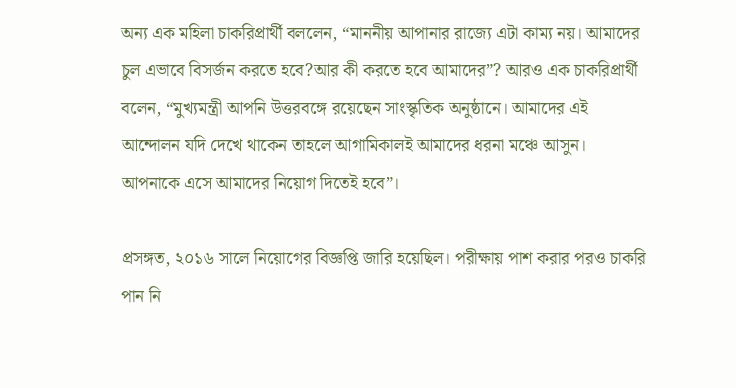অন্য এক মহিলা চাকরিপ্রার্থী বললেন, “মাননীয় আপানার রাজ্যে এটা কাম্য নয়। আমাদের চুল এভাবে বিসর্জন করতে হবে?আর কী করতে হবে আমাদের”? আরও এক চাকরিপ্রার্থী বলেন, “মুখ্যমন্ত্রী আপনি উত্তরবঙ্গে রয়েছেন সাংস্কৃতিক অনুষ্ঠানে। আমাদের এই আন্দোলন যদি দেখে থাকেন তাহলে আগামিকালই আমাদের ধরনা মঞ্চে আসুন। আপনাকে এসে আমাদের নিয়োগ দিতেই হবে”।

প্রসঙ্গত, ২০১৬ সালে নিয়োগের বিজ্ঞপ্তি জারি হয়েছিল। পরীক্ষায় পাশ করার পরও চাকরি পান নি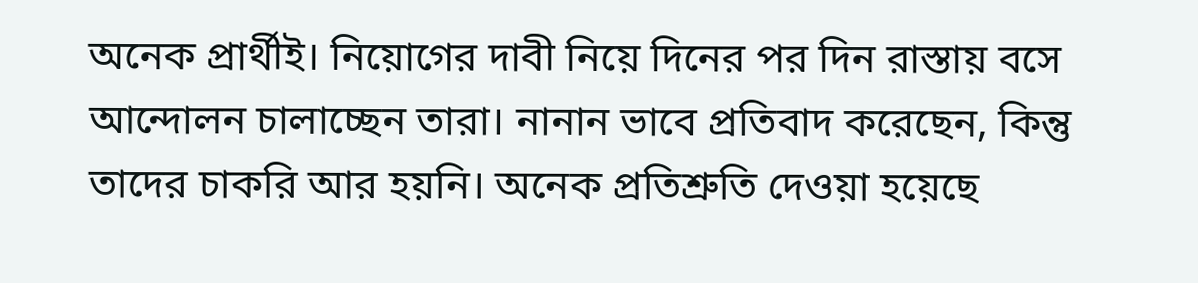অনেক প্রার্থীই। নিয়োগের দাবী নিয়ে দিনের পর দিন রাস্তায় বসে আন্দোলন চালাচ্ছেন তারা। নানান ভাবে প্রতিবাদ করেছেন, কিন্তু তাদের চাকরি আর হয়নি। অনেক প্রতিশ্রুতি দেওয়া হয়েছে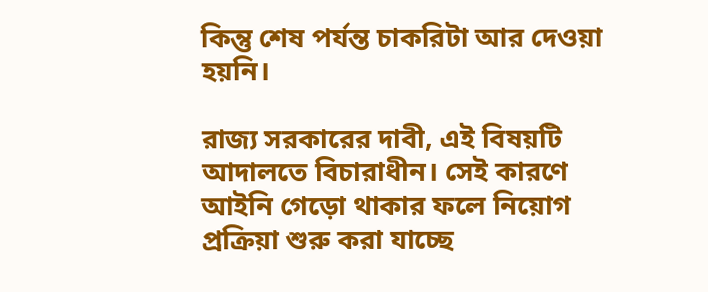কিন্তু শেষ পর্যন্ত চাকরিটা আর দেওয়া হয়নি।

রাজ্য সরকারের দাবী, এই বিষয়টি আদালতে বিচারাধীন। সেই কারণে আইনি গেড়ো থাকার ফলে নিয়োগ প্রক্রিয়া শুরু করা যাচ্ছে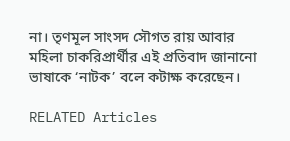না। তৃণমূল সাংসদ সৌগত রায় আবার মহিলা চাকরিপ্রার্থীর এই প্রতিবাদ জানানো ভাষাকে ‘নাটক’ বলে কটাক্ষ করেছেন।

RELATED Articles